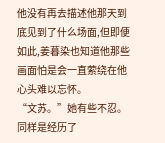他没有再去描述他那天到底见到了什么场面,但即便如此,姜暮染也知道他那些画面怕是会一直萦绕在他心头难以忘怀。
“文苏。”她有些不忍。
同样是经历了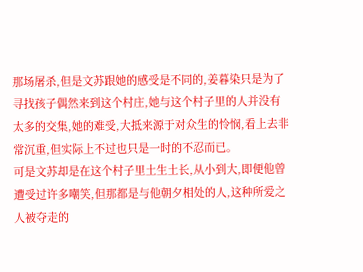那场屠杀,但是文苏跟她的感受是不同的,姜暮染只是为了寻找孩子偶然来到这个村庄,她与这个村子里的人并没有太多的交集,她的难受,大抵来源于对众生的怜悯,看上去非常沉重,但实际上不过也只是一时的不忍而已。
可是文苏却是在这个村子里土生土长,从小到大,即便他曾遭受过许多嘲笑,但那都是与他朝夕相处的人,这种所爱之人被夺走的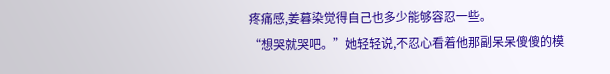疼痛感,姜暮染觉得自己也多少能够容忍一些。
“想哭就哭吧。”她轻轻说,不忍心看着他那副呆呆傻傻的模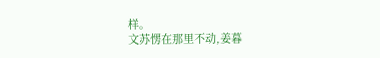样。
文苏愣在那里不动,姜暮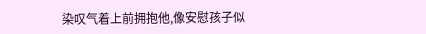染叹气着上前拥抱他,像安慰孩子似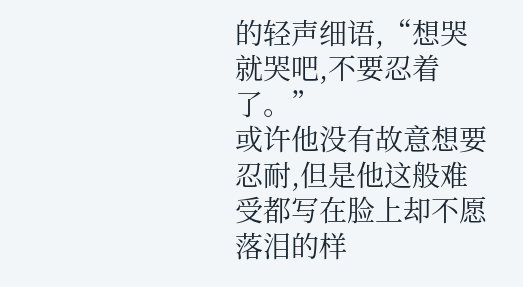的轻声细语,“想哭就哭吧,不要忍着了。”
或许他没有故意想要忍耐,但是他这般难受都写在脸上却不愿落泪的样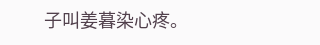子叫姜暮染心疼。